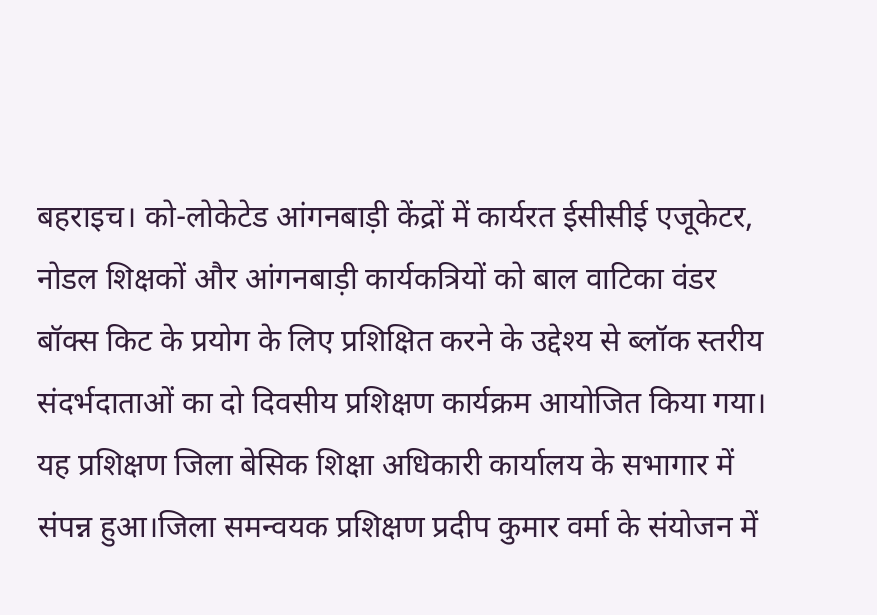बहराइच। को-लोकेटेड आंगनबाड़ी केंद्रों में कार्यरत ईसीसीई एजूकेटर, नोडल शिक्षकों और आंगनबाड़ी कार्यकत्रियों को बाल वाटिका वंडर बॉक्स किट के प्रयोग के लिए प्रशिक्षित करने के उद्देश्य से ब्लॉक स्तरीय संदर्भदाताओं का दो दिवसीय प्रशिक्षण कार्यक्रम आयोजित किया गया। यह प्रशिक्षण जिला बेसिक शिक्षा अधिकारी कार्यालय के सभागार में संपन्न हुआ।जिला समन्वयक प्रशिक्षण प्रदीप कुमार वर्मा के संयोजन में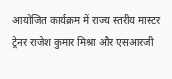आयोजित कार्यक्रम में राज्य स्तरीय मास्टर ट्रेनर राजेश कुमार मिश्रा और एसआरजी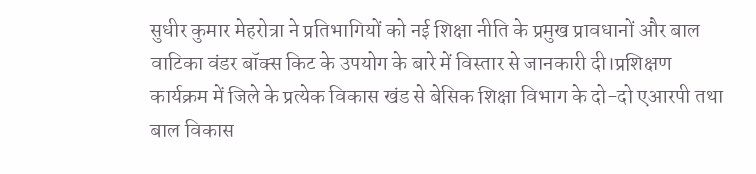सुधीर कुमार मेहरोत्रा ने प्रतिभागियों को नई शिक्षा नीति के प्रमुख प्रावधानों और बाल वाटिका वंडर बॉक्स किट के उपयोग के बारे में विस्तार से जानकारी दी।प्रशिक्षण कार्यक्रम में जिले के प्रत्येक विकास खंड से बेसिक शिक्षा विभाग के दो-दो एआरपी तथा बाल विकास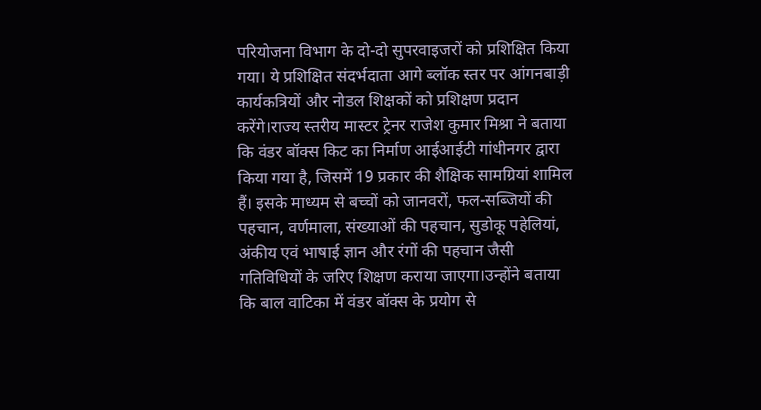परियोजना विभाग के दो-दो सुपरवाइजरों को प्रशिक्षित किया गया। ये प्रशिक्षित संदर्भदाता आगे ब्लॉक स्तर पर आंगनबाड़ी कार्यकत्रियों और नोडल शिक्षकों को प्रशिक्षण प्रदान करेंगे।राज्य स्तरीय मास्टर ट्रेनर राजेश कुमार मिश्रा ने बताया कि वंडर बॉक्स किट का निर्माण आईआईटी गांधीनगर द्वारा किया गया है, जिसमें 19 प्रकार की शैक्षिक सामग्रियां शामिल हैं। इसके माध्यम से बच्चों को जानवरों, फल-सब्जियों की पहचान, वर्णमाला, संख्याओं की पहचान, सुडोकू पहेलियां, अंकीय एवं भाषाई ज्ञान और रंगों की पहचान जैसी गतिविधियों के जरिए शिक्षण कराया जाएगा।उन्होंने बताया कि बाल वाटिका में वंडर बॉक्स के प्रयोग से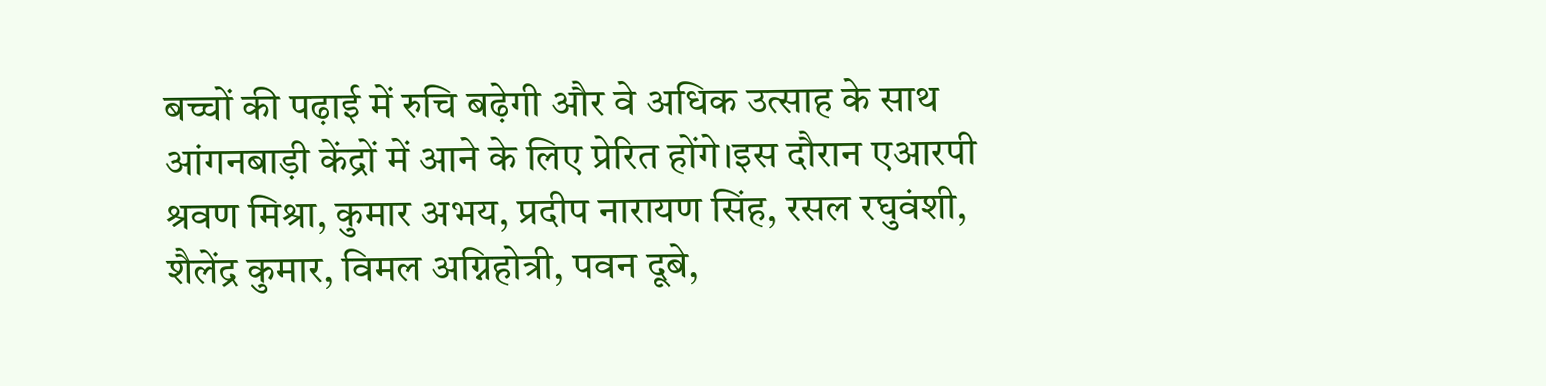बच्चों की पढ़ाई में रुचि बढ़ेगी और वे अधिक उत्साह के साथ आंगनबाड़ी केंद्रों में आने के लिए प्रेरित होंगे।इस दौरान एआरपी श्रवण मिश्रा, कुमार अभय, प्रदीप नारायण सिंह, रसल रघुवंशी, शैलेंद्र कुमार, विमल अग्निहोत्री, पवन दूबे,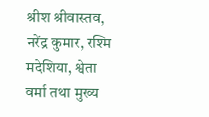श्रीश श्रीवास्तव, नरेंद्र कुमार, रश्मि मदेशिया, श्वेता वर्मा तथा मुख्य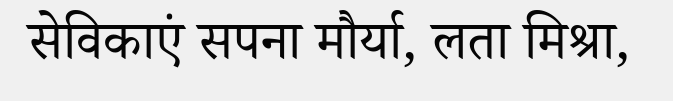सेविकाएं सपना मौर्या, लता मिश्रा,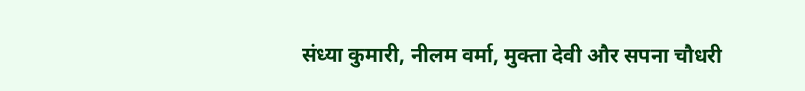संध्या कुमारी, नीलम वर्मा, मुक्ता देवी और सपना चौधरी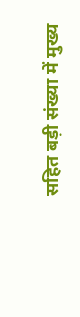सहित बड़ी संख्या में मुख्य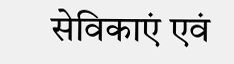सेविकाएं एवं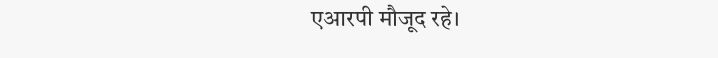एआरपी मौजूद रहे।